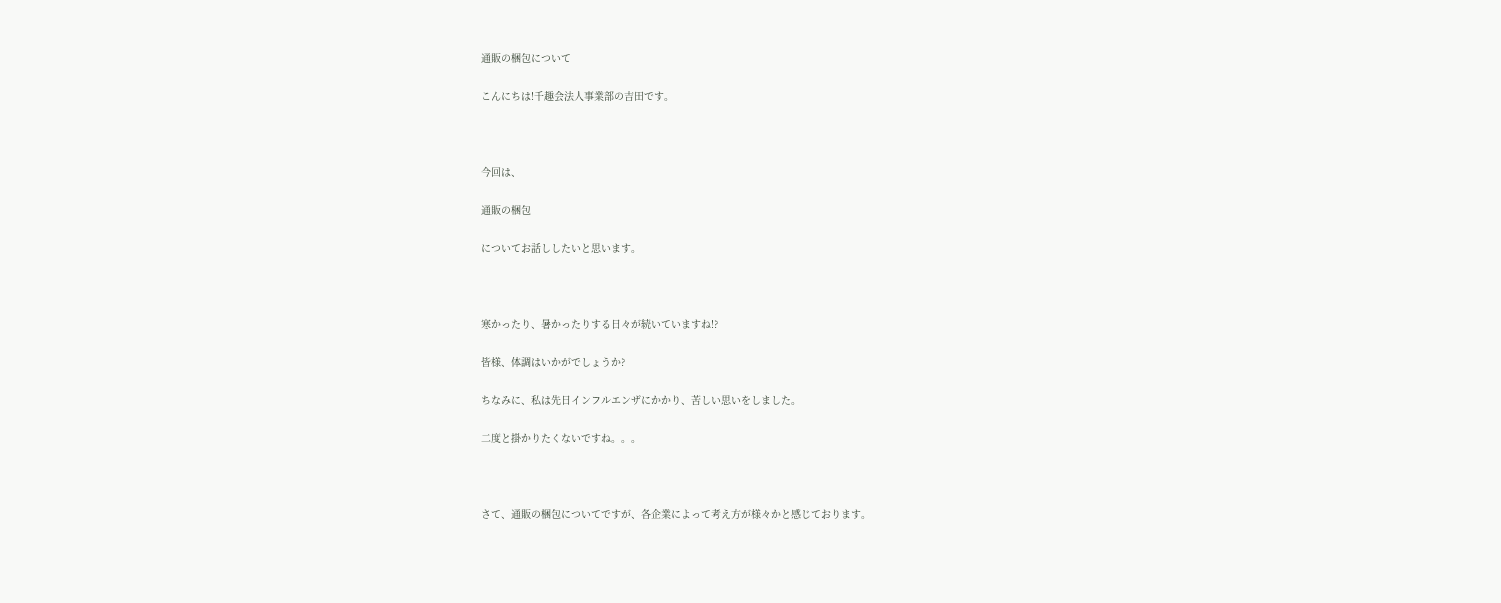通販の梱包について

こんにちは!千趣会法人事業部の吉田です。



今回は、

通販の梱包

についてお話ししたいと思います。



寒かったり、暑かったりする日々が続いていますね!?

皆様、体調はいかがでしょうか?

ちなみに、私は先日インフルエンザにかかり、苦しい思いをしました。

二度と掛かりたくないですね。。。



さて、通販の梱包についてですが、各企業によって考え方が様々かと感じております。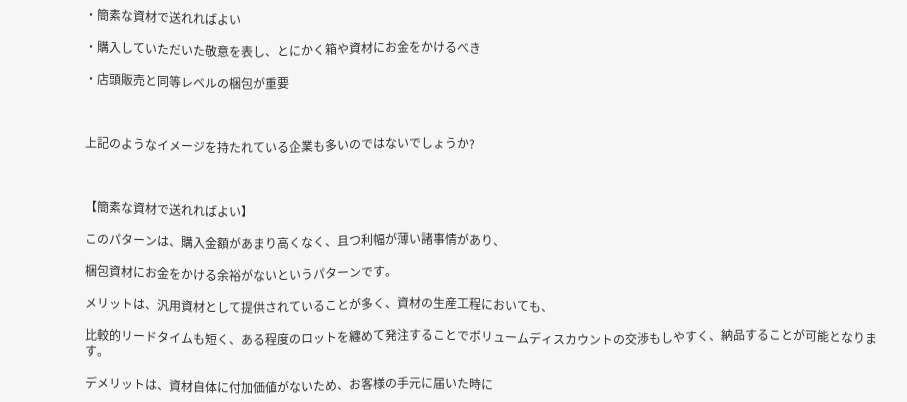・簡素な資材で送れればよい

・購入していただいた敬意を表し、とにかく箱や資材にお金をかけるべき

・店頭販売と同等レベルの梱包が重要



上記のようなイメージを持たれている企業も多いのではないでしょうか?



【簡素な資材で送れればよい】

このパターンは、購入金額があまり高くなく、且つ利幅が薄い諸事情があり、

梱包資材にお金をかける余裕がないというパターンです。

メリットは、汎用資材として提供されていることが多く、資材の生産工程においても、

比較的リードタイムも短く、ある程度のロットを纏めて発注することでボリュームディスカウントの交渉もしやすく、納品することが可能となります。

デメリットは、資材自体に付加価値がないため、お客様の手元に届いた時に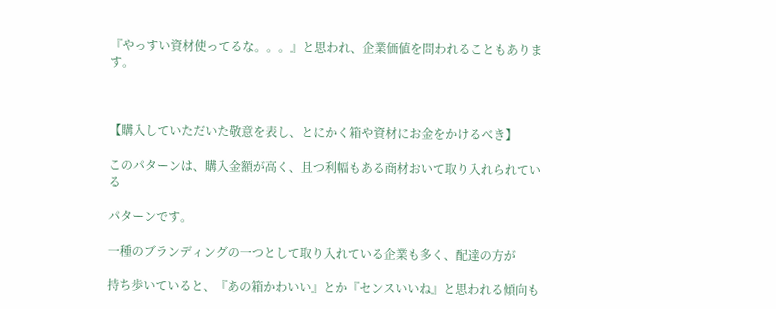『やっすい資材使ってるな。。。』と思われ、企業価値を問われることもあります。



【購入していただいた敬意を表し、とにかく箱や資材にお金をかけるべき】

このパターンは、購入金額が高く、且つ利幅もある商材おいて取り入れられている

パターンです。

一種のブランディングの一つとして取り入れている企業も多く、配達の方が

持ち歩いていると、『あの箱かわいい』とか『センスいいね』と思われる傾向も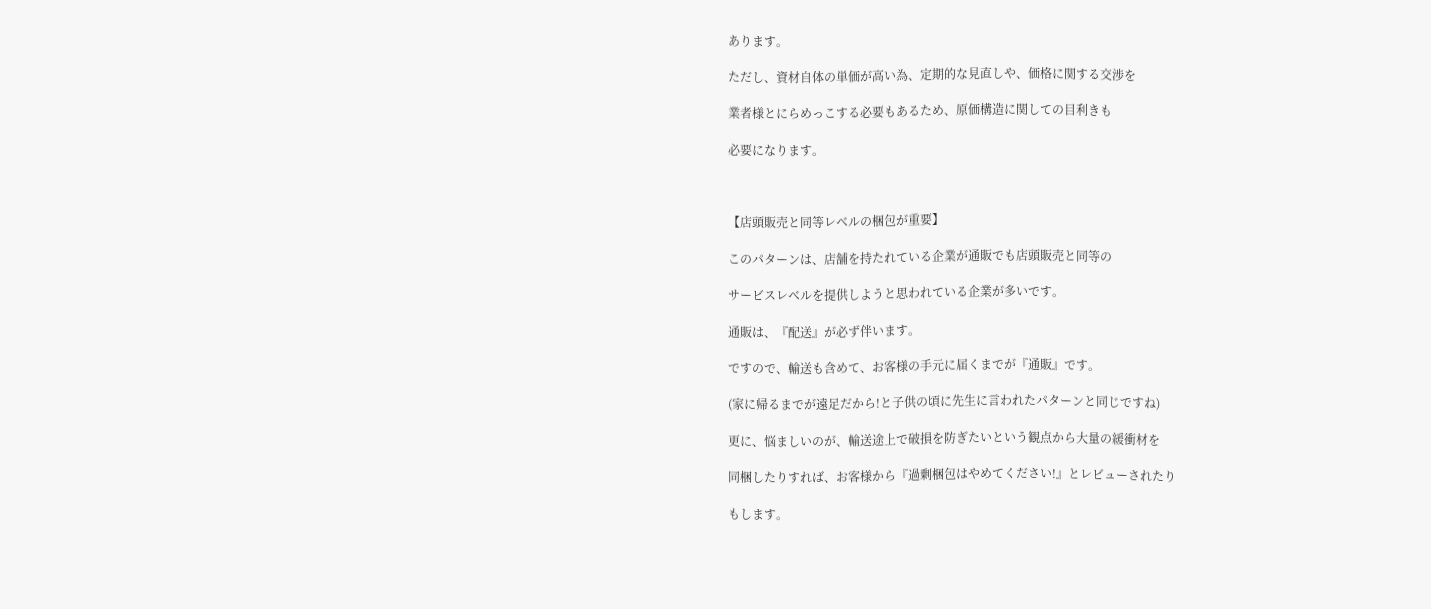あります。

ただし、資材自体の単価が高い為、定期的な見直しや、価格に関する交渉を

業者様とにらめっこする必要もあるため、原価構造に関しての目利きも

必要になります。



【店頭販売と同等レベルの梱包が重要】

このパターンは、店舗を持たれている企業が通販でも店頭販売と同等の

サービスレベルを提供しようと思われている企業が多いです。

通販は、『配送』が必ず伴います。

ですので、輸送も含めて、お客様の手元に届くまでが『通販』です。

(家に帰るまでが遠足だから!と子供の頃に先生に言われたパターンと同じですね)

更に、悩ましいのが、輸送途上で破損を防ぎたいという観点から大量の緩衝材を

同梱したりすれば、お客様から『過剰梱包はやめてください!』とレビューされたり

もします。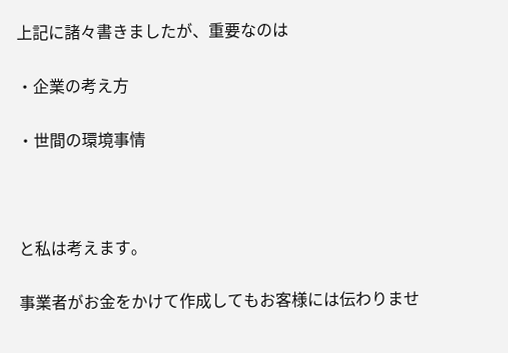上記に諸々書きましたが、重要なのは

・企業の考え方

・世間の環境事情



と私は考えます。

事業者がお金をかけて作成してもお客様には伝わりませ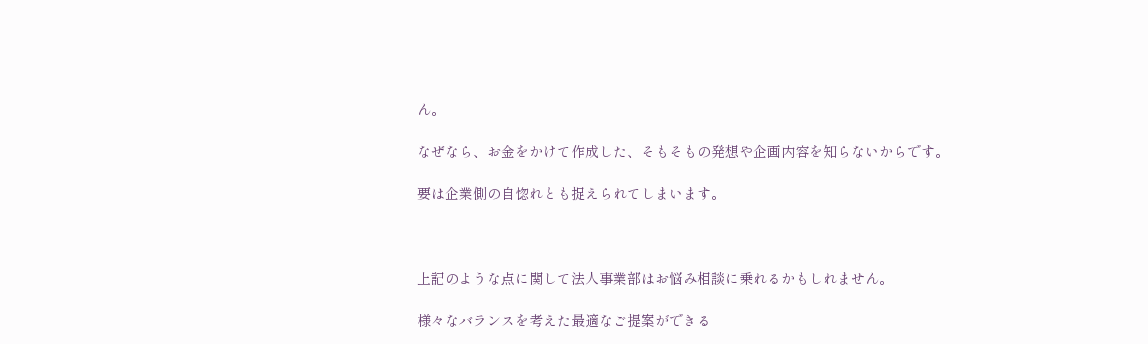ん。

なぜなら、お金をかけて作成した、そもそもの発想や企画内容を知らないからです。

要は企業側の自惚れとも捉えられてしまいます。



上記のような点に関して法人事業部はお悩み相談に乗れるかもしれません。

様々なバランスを考えた最適なご提案ができる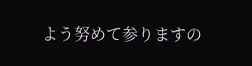よう努めて参りますの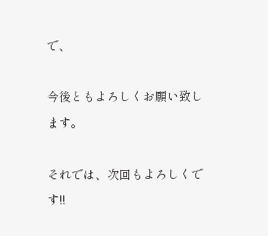で、

今後ともよろしくお願い致します。

それでは、次回もよろしくです!!